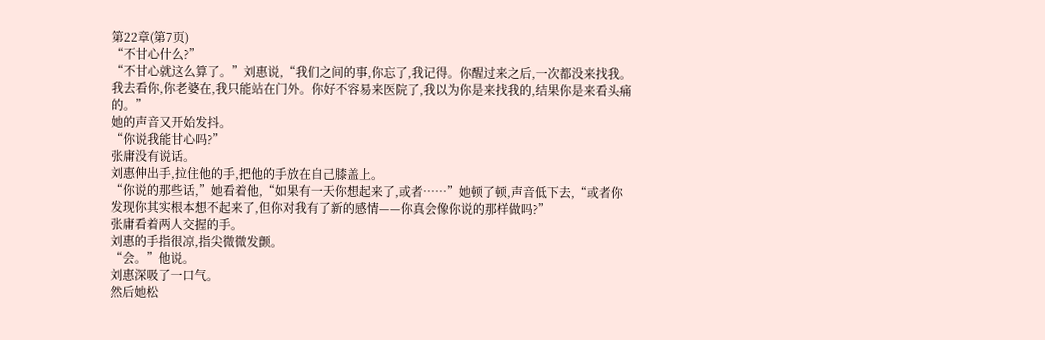第22章(第7页)
“不甘心什么?”
“不甘心就这么算了。”刘惠说,“我们之间的事,你忘了,我记得。你醒过来之后,一次都没来找我。我去看你,你老婆在,我只能站在门外。你好不容易来医院了,我以为你是来找我的,结果你是来看头痛的。”
她的声音又开始发抖。
“你说我能甘心吗?”
张庸没有说话。
刘惠伸出手,拉住他的手,把他的手放在自己膝盖上。
“你说的那些话,”她看着他,“如果有一天你想起来了,或者……”她顿了顿,声音低下去,“或者你发现你其实根本想不起来了,但你对我有了新的感情——你真会像你说的那样做吗?”
张庸看着两人交握的手。
刘惠的手指很凉,指尖微微发颤。
“会。”他说。
刘惠深吸了一口气。
然后她松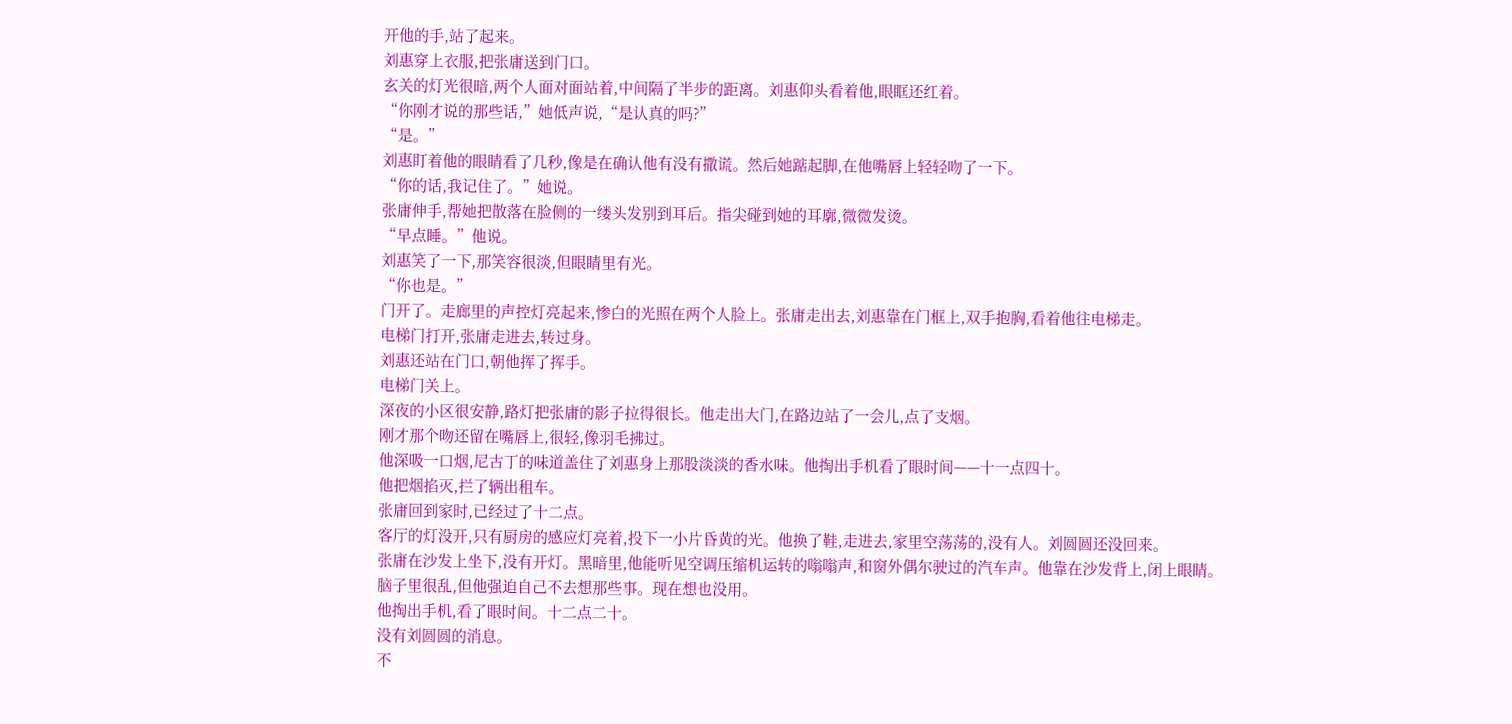开他的手,站了起来。
刘惠穿上衣服,把张庸送到门口。
玄关的灯光很暗,两个人面对面站着,中间隔了半步的距离。刘惠仰头看着他,眼眶还红着。
“你刚才说的那些话,”她低声说,“是认真的吗?”
“是。”
刘惠盯着他的眼睛看了几秒,像是在确认他有没有撒谎。然后她踮起脚,在他嘴唇上轻轻吻了一下。
“你的话,我记住了。”她说。
张庸伸手,帮她把散落在脸侧的一缕头发别到耳后。指尖碰到她的耳廓,微微发烫。
“早点睡。”他说。
刘惠笑了一下,那笑容很淡,但眼睛里有光。
“你也是。”
门开了。走廊里的声控灯亮起来,惨白的光照在两个人脸上。张庸走出去,刘惠靠在门框上,双手抱胸,看着他往电梯走。
电梯门打开,张庸走进去,转过身。
刘惠还站在门口,朝他挥了挥手。
电梯门关上。
深夜的小区很安静,路灯把张庸的影子拉得很长。他走出大门,在路边站了一会儿,点了支烟。
刚才那个吻还留在嘴唇上,很轻,像羽毛拂过。
他深吸一口烟,尼古丁的味道盖住了刘惠身上那股淡淡的香水味。他掏出手机看了眼时间——十一点四十。
他把烟掐灭,拦了辆出租车。
张庸回到家时,已经过了十二点。
客厅的灯没开,只有厨房的感应灯亮着,投下一小片昏黄的光。他换了鞋,走进去,家里空荡荡的,没有人。刘圆圆还没回来。
张庸在沙发上坐下,没有开灯。黑暗里,他能听见空调压缩机运转的嗡嗡声,和窗外偶尔驶过的汽车声。他靠在沙发背上,闭上眼睛。
脑子里很乱,但他强迫自己不去想那些事。现在想也没用。
他掏出手机,看了眼时间。十二点二十。
没有刘圆圆的消息。
不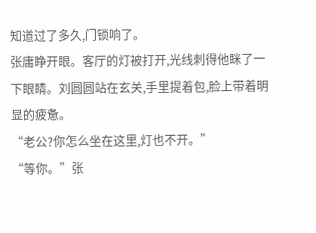知道过了多久,门锁响了。
张庸睁开眼。客厅的灯被打开,光线刺得他眯了一下眼睛。刘圆圆站在玄关,手里提着包,脸上带着明显的疲惫。
“老公?你怎么坐在这里,灯也不开。”
“等你。”张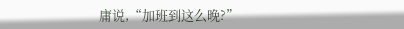庸说,“加班到这么晚?”